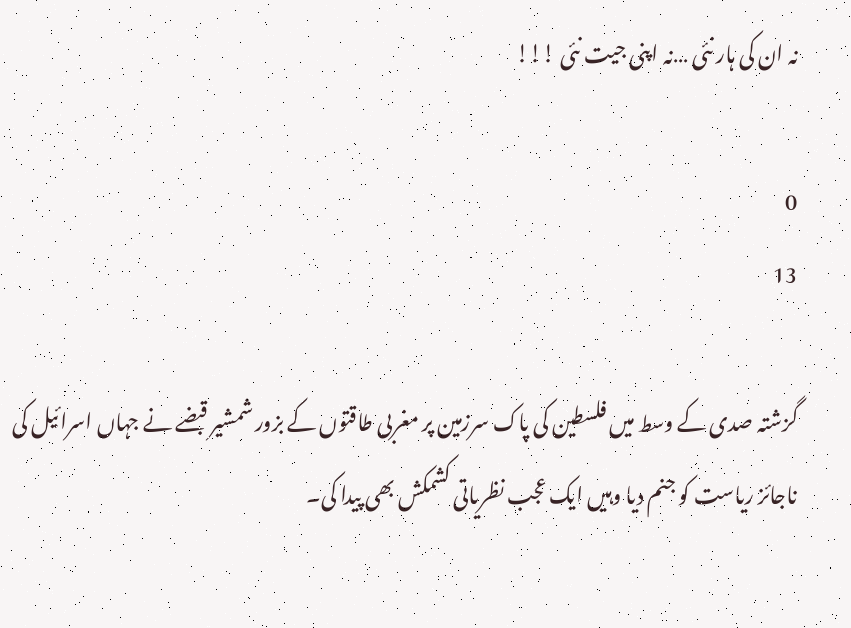نہ ان کی ہار نئی …نہ اپنی جیت نئی !!!

0
13

گزشتہ صدی کے وسط میں فلسطین کی پاک سرزمین پر مغربی طاقتوں کے بزور شمشیر قبضے نے جہاں اسرائیل کی ناجائز ریاست کو جنم دیا وہیں ایک عجب نظریاتی کشمکش بھی پیدا کی۔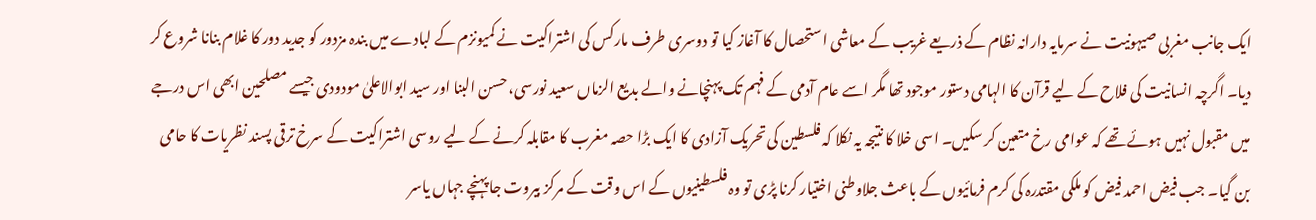ایک جانب مغربی صیہونیت نے سرمایہ دارانہ نظام کے ذریعے غریب کے معاشی استحصال کا آغاز کیا تو دوسری طرف مارکس کی اشتراکیت نے کمیونزم کے لبادے میں بندہ مزدور کو جدید دور کا غلام بنانا شروع کر دیا۔ اگرچہ انسانیت کی فلاح کے لیے قرآن کا الہامی دستور موجود تھا مگر اسے عام آدمی کے فہم تک پہنچانے والے بدیع الزماں سعید نورسی، حسن البنا اور سید ابوالاعلیٰ مودودی جیسے مصلحین ابھی اس درجے میں مقبول نہیں ہوئے تھے کہ عوامی رخ متعین کر سکیں۔ اسی خلا کا نتیجہ یہ نکلا کہ فلسطین کی تحریک آزادی کا ایک بڑا حصہ مغرب کا مقابلہ کرنے کے لیے روسی اشتراکیت کے سرخ ترقی پسند نظریات کا حامی بن گیا۔ جب فیض احمد فیض کو ملکی مقتدرہ کی کرم فرمائیوں کے باعث جلاوطنی اختیار کرنا پڑی تو وہ فلسطینیوں کے اس وقت کے مرکز بیروت جا پہنچے جہاں یاسر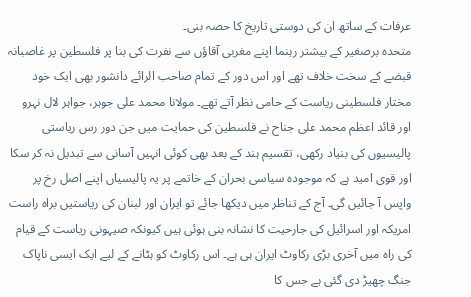عرفات کے ساتھ ان کی دوستی تاریخ کا حصہ بنی۔
متحدہ برصغیر کے بیشتر رہنما اپنے مغربی آقاؤں سے نفرت کی بنا پر فلسطین پر غاصبانہ قبضے کے سخت خلاف تھے اور اس دور کے تمام صاحب الرائے دانشور بھی ایک خود مختار فلسطینی ریاست کے حامی نظر آتے تھے۔ مولانا محمد علی جوہر، جواہر لال نہرو اور قائد اعظم محمد علی جناح نے فلسطین کی حمایت میں جن دور رس ریاستی پالیسیوں کی بنیاد رکھی، تقسیم ہند کے بعد بھی کوئی انہیں آسانی سے تبدیل نہ کر سکا اور قوی امید ہے کہ موجودہ سیاسی بحران کے خاتمے پر یہ پالیسیاں اپنے اصل رخ پر واپس آ جائیں گی۔ آج کے تناظر میں دیکھا جائے تو ایران اور لبنان کی ریاستیں براہ راست امریکہ اور اسرائیل کی جارحیت کا نشانہ بنی ہوئی ہیں کیونکہ صیہونی ریاست کے قیام کی راہ میں آخری بڑی رکاوٹ ایران ہی ہے۔ اس رکاوٹ کو ہٹانے کے لیے ایک ایسی ناپاک جنگ چھیڑ دی گئی ہے جس کا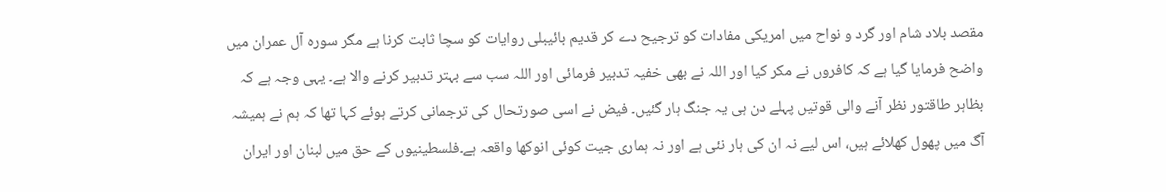مقصد بلاد شام اور گرد و نواح میں امریکی مفادات کو ترجیح دے کر قدیم بائیبلی روایات کو سچا ثابت کرنا ہے مگر سورہ آل عمران میں واضح فرمایا گیا ہے کہ کافروں نے مکر کیا اور اللہ نے بھی خفیہ تدبیر فرمائی اور اللہ سب سے بہتر تدبیر کرنے والا ہے۔ یہی وجہ ہے کہ بظاہر طاقتور نظر آنے والی قوتیں پہلے دن ہی یہ جنگ ہار گئیں۔ فیض نے اسی صورتحال کی ترجمانی کرتے ہوئے کہا تھا کہ ہم نے ہمیشہ آگ میں پھول کھلائے ہیں، اس لیے نہ ان کی ہار نئی ہے اور نہ ہماری جیت کوئی انوکھا واقعہ ہے۔فلسطینیوں کے حق میں لبنان اور ایران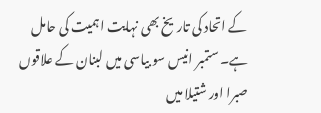کے اتحاد کی تاریخ بھی نہایت اہمیت کی حامل ہے۔ ستمبر انیس سو بیاسی میں لبنان کے علاقوں صبرا اور شتیلا میں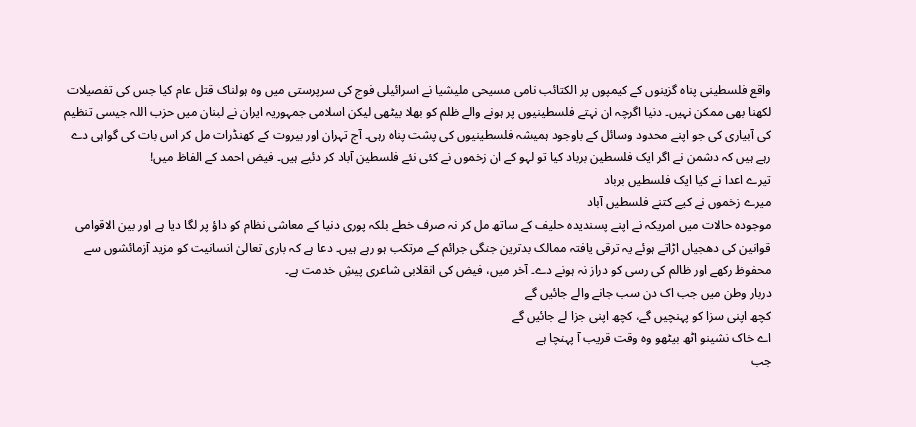واقع فلسطینی پناہ گزینوں کے کیمپوں پر الکتائب نامی مسیحی ملیشیا نے اسرائیلی فوج کی سرپرستی میں وہ ہولناک قتل عام کیا جس کی تفصیلات لکھنا بھی ممکن نہیں۔ دنیا اگرچہ ان نہتے فلسطینیوں پر ہونے والے ظلم کو بھلا بیٹھی لیکن اسلامی جمہوریہ ایران نے لبنان میں حزب اللہ جیسی تنظیم کی آبیاری کی جو اپنے محدود وسائل کے باوجود ہمیشہ فلسطینیوں کی پشت پناہ رہی۔ آج تہران اور بیروت کے کھنڈرات مل کر اس بات کی گواہی دے رہے ہیں کہ دشمن نے اگر ایک فلسطین برباد کیا تو لہو کے ان زخموں نے کئی نئے فلسطین آباد کر دئیے ہیں۔ فیض احمد کے الفاظ میں!
تیرے اعدا نے کیا ایک فلسطیں برباد
میرے زخموں نے کیے کتنے فلسطیں آباد
موجودہ حالات میں امریکہ نے اپنے پسندیدہ حلیف کے ساتھ مل کر نہ صرف خطے بلکہ پوری دنیا کے معاشی نظام کو داؤ پر لگا دیا ہے اور بین الاقوامی قوانین کی دھجیاں اڑاتے ہوئے یہ ترقی یافتہ ممالک بدترین جنگی جرائم کے مرتکب ہو رہے ہیں۔ دعا ہے کہ باری تعالیٰ انسانیت کو مزید آزمائشوں سے محفوظ رکھے اور ظالم کی رسی کو دراز نہ ہونے دے۔ آخر میں، فیض کی انقلابی شاعری پیشِ خدمت ہے۔
دربار وطن میں جب اک دن سب جانے والے جائیں گے
کچھ اپنی سزا کو پہنچیں گے، کچھ اپنی جزا لے جائیں گے
اے خاک نشینو اٹھ بیٹھو وہ وقت قریب آ پہنچا ہے
جب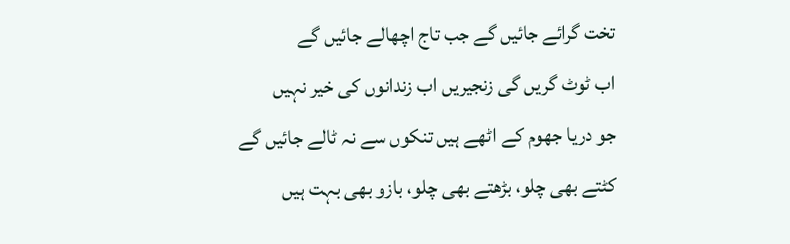تخت گرائے جائیں گے جب تاج اچھالے جائیں گے
اب ٹوٹ گریں گی زنجیریں اب زندانوں کی خیر نہیں
جو دریا جھوم کے اٹھے ہیں تنکوں سے نہ ٹالے جائیں گے
کٹتے بھی چلو، بڑھتے بھی چلو، بازو بھی بہت ہیں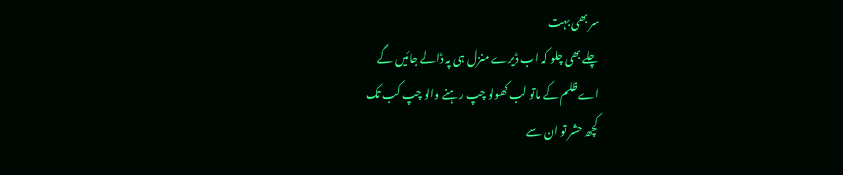سر بھی بہت
چلے بھی چلو کہ اب ڈیرے منزل ہی پہ ڈالے جائیں گے
اے ظلم کے ماتو لب کھولو چپ رہنے والو چپ کب تک
کچھ حشر تو ان سے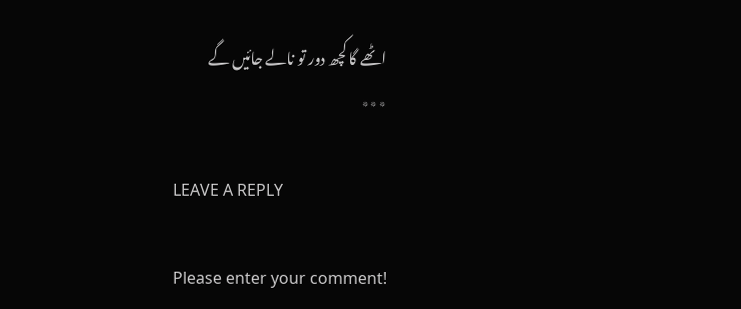اٹھے گا کچھ دور تو نالے جائیں گے
٭٭٭

LEAVE A REPLY

Please enter your comment!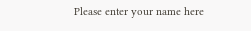Please enter your name here